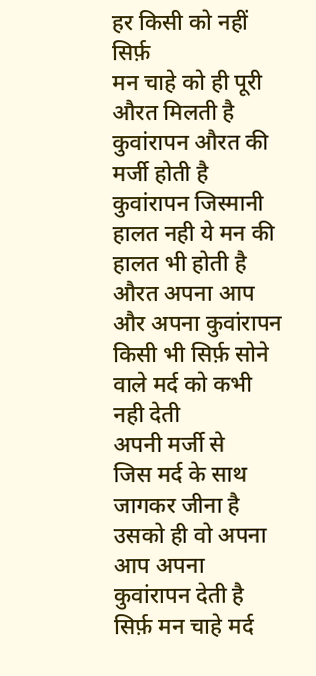हर किसी को नहीं सिर्फ़
मन चाहे को ही पूरी औरत मिलती है
कुवांरापन औरत की मर्जी होती है
कुवांरापन जिस्मानी हालत नही ये मन की हालत भी होती है
औरत अपना आप और अपना कुवांरापन
किसी भी सिर्फ़ सोने वाले मर्द को कभी नही देती
अपनी मर्जी से
जिस मर्द के साथ जागकर जीना है
उसको ही वो अपना आप अपना कुवांरापन देती है
सिर्फ़ मन चाहे मर्द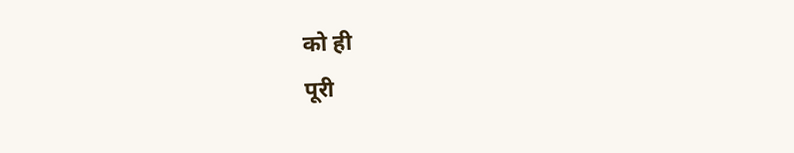को ही
पूरी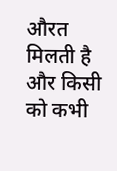औरत मिलती है
और किसी को कभी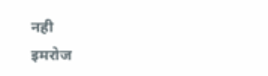नही
इमरोज